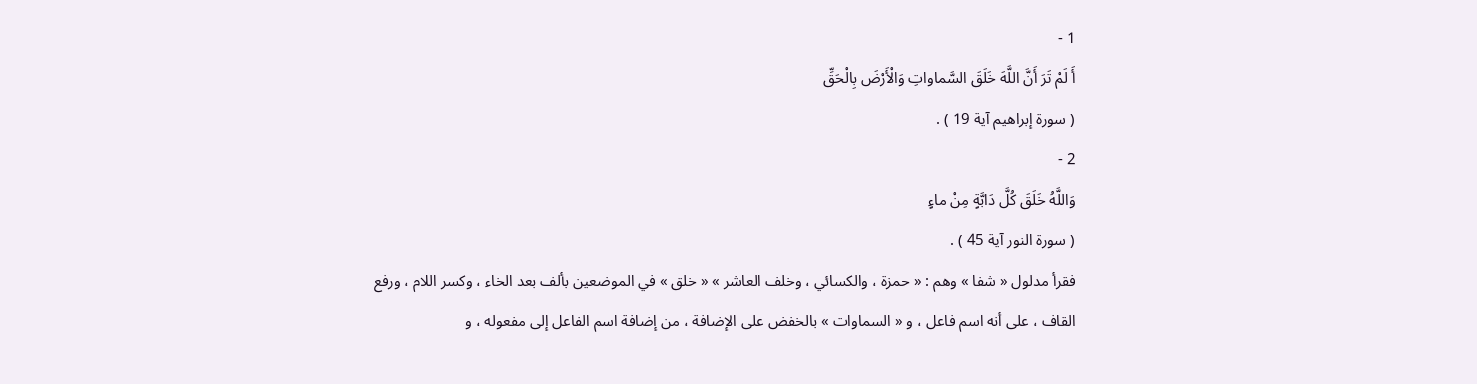1 -
أَ لَمْ تَرَ أَنَّ اللَّهَ خَلَقَ السَّماواتِ وَالْأَرْضَ بِالْحَقِّ
( سورة إبراهيم آية 19 ) .
2 -
وَاللَّهُ خَلَقَ كُلَّ دَابَّةٍ مِنْ ماءٍ
( سورة النور آية 45 ) .
فقرأ مدلول « شفا » وهم : « حمزة ، والكسائي ، وخلف العاشر » « خلق » في الموضعين بألف بعد الخاء ، وكسر اللام ، ورفع القاف ، على أنه اسم فاعل ، و « السماوات » بالخفض على الإضافة ، من إضافة اسم الفاعل إلى مفعوله ، و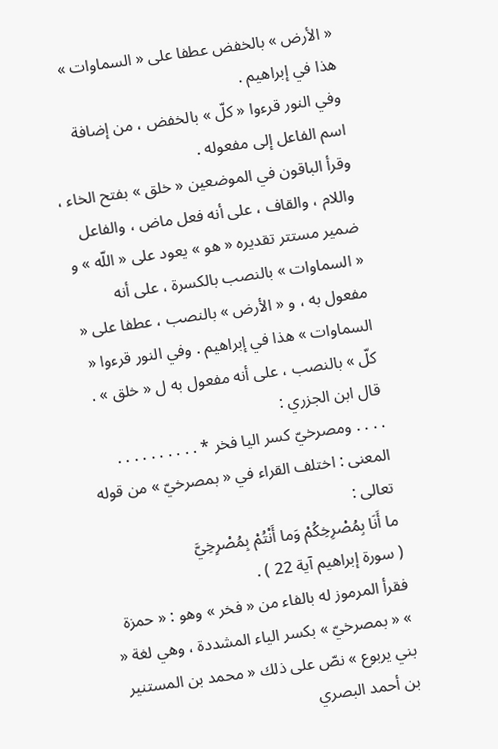« الأرض » بالخفض عطفا على « السماوات » هذا في إبراهيم .
وفي النور قرءوا « كلّ » بالخفض ، من إضافة اسم الفاعل إلى مفعوله .
وقرأ الباقون في الموضعين « خلق » بفتح الخاء ، واللام ، والقاف ، على أنه فعل ماض ، والفاعل ضمير مستتر تقديره « هو » يعود على « اللّه » و « السماوات » بالنصب بالكسرة ، على أنه مفعول به ، و « الأرض » بالنصب ، عطفا على « السماوات » هذا في إبراهيم . وفي النور قرءوا « كلّ » بالنصب ، على أنه مفعول به ل « خلق » .
قال ابن الجزري :
. . . . ومصرخيّ كسر اليا فخر * . . . . . . . . . .
المعنى : اختلف القراء في « بمصرخيّ » من قوله تعالى :
ما أَنَا بِمُصْرِخِكُمْ وَما أَنْتُمْ بِمُصْرِخِيَّ
( سورة إبراهيم آية 22 ) .
فقرأ المرموز له بالفاء من « فخر » وهو : « حمزة » « بمصرخيّ » بكسر الياء المشددة ، وهي لغة « بني يربوع » نصّ على ذلك « محمد بن المستنير بن أحمد البصري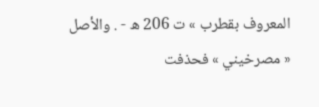المعروف بقطرب » ت 206 ه - . والأصل « مصرخيني » فحذفت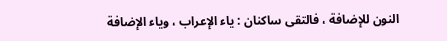النون للإضافة ، فالتقى ساكنان : ياء الإعراب ، وياء الإضافة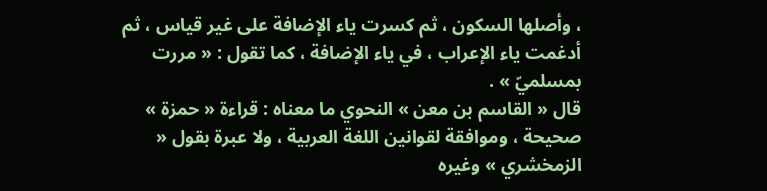، وأصلها السكون ، ثم كسرت ياء الإضافة على غير قياس ، ثم أدغمت ياء الإعراب ، في ياء الإضافة ، كما تقول : « مررت بمسلميّ » .
قال « القاسم بن معن » النحوي ما معناه : قراءة « حمزة » صحيحة ، وموافقة لقوانين اللغة العربية ، ولا عبرة بقول « الزمخشري » وغيره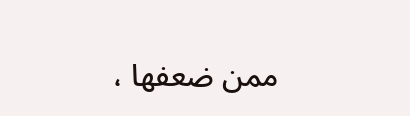ممن ضعفها ،